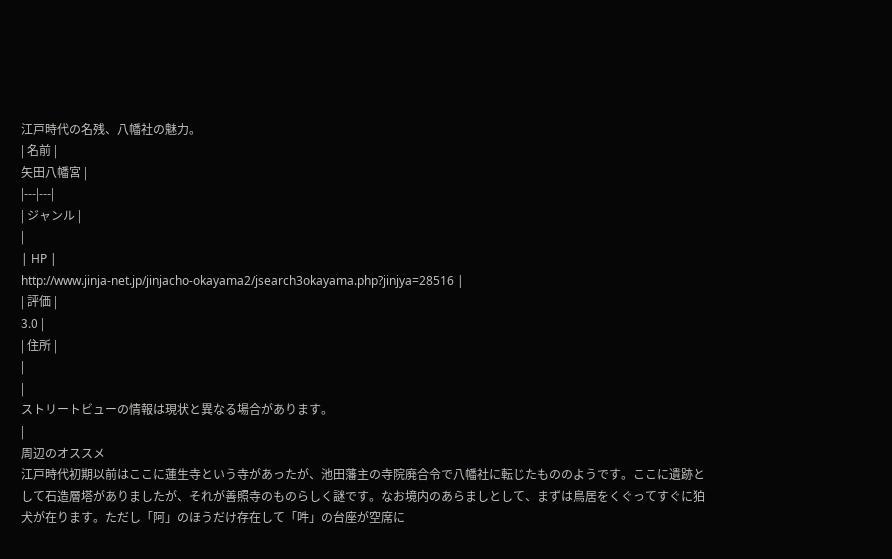江戸時代の名残、八幡社の魅力。
| 名前 |
矢田八幡宮 |
|---|---|
| ジャンル |
|
| HP |
http://www.jinja-net.jp/jinjacho-okayama2/jsearch3okayama.php?jinjya=28516 |
| 評価 |
3.0 |
| 住所 |
|
|
ストリートビューの情報は現状と異なる場合があります。
|
周辺のオススメ
江戸時代初期以前はここに蓮生寺という寺があったが、池田藩主の寺院廃合令で八幡社に転じたもののようです。ここに遺跡として石造層塔がありましたが、それが善照寺のものらしく謎です。なお境内のあらましとして、まずは鳥居をくぐってすぐに狛犬が在ります。ただし「阿」のほうだけ存在して「吽」の台座が空席に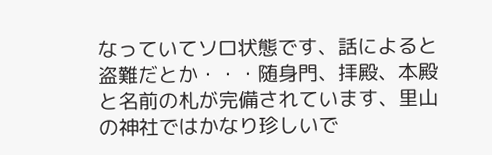なっていてソロ状態です、話によると盗難だとか・・・随身門、拝殿、本殿と名前の札が完備されています、里山の神社ではかなり珍しいで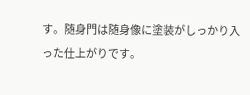す。随身門は随身像に塗装がしっかり入った仕上がりです。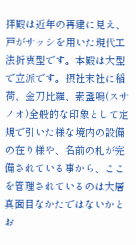拝殿は近年の再建に見え、戸がサッシを用いた現代工法折衷型です。本殿は大型で立派です。摂社末社に稲荷、金刀比羅、素盞鳴(スサノオ)全般的な印象として定規で引いた様な境内の設備の在り様や、名前の札が完備されている事から、ここを管理されているのは大層真面目なかたではないかとお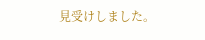見受けしました。